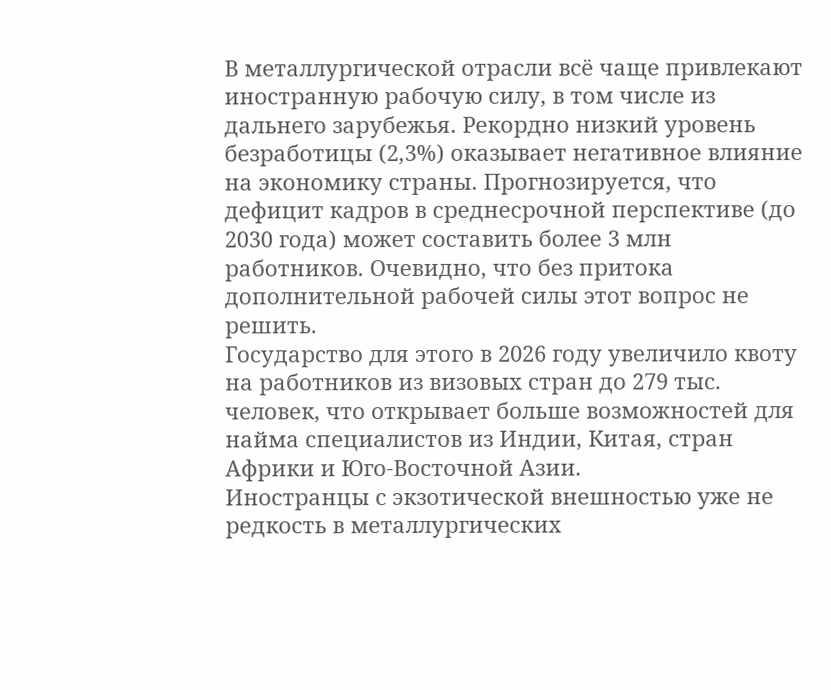В металлургической отрасли всё чаще привлекают иностранную рабочую силу, в том числе из дальнего зарубежья. Рекордно низкий уровень безработицы (2,3%) оказывает негативное влияние на экономику страны. Прогнозируется, что дефицит кадров в среднесрочной перспективе (до 2030 года) может составить более 3 млн работников. Очевидно, что без притока дополнительной рабочей силы этот вопрос не решить.
Государство для этого в 2026 году увеличило квоту на работников из визовых стран до 279 тыс. человек, что открывает больше возможностей для найма специалистов из Индии, Китая, стран Африки и Юго-Восточной Азии.
Иностранцы с экзотической внешностью уже не редкость в металлургических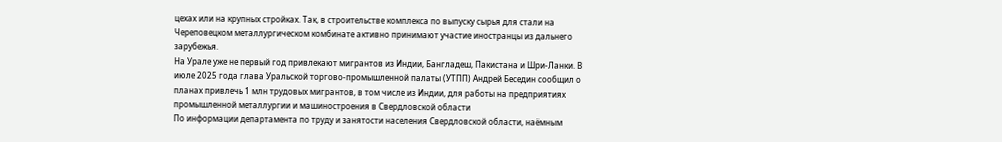цехах или на крупных стройках. Так, в строительстве комплекса по выпуску сырья для стали на Череповецком металлургическом комбинате активно принимают участие иностранцы из дальнего зарубежья.
На Урале уже не первый год привлекают мигрантов из Индии, Бангладеш, Пакистана и Шри-Ланки. В июле 2025 года глава Уральской торгово-промышленной палаты (УТПП) Андрей Беседин сообщил о планах привлечь 1 млн трудовых мигрантов, в том числе из Индии, для работы на предприятиях промышленной металлургии и машиностроения в Свердловской области
По информации департамента по труду и занятости населения Свердловской области, наёмным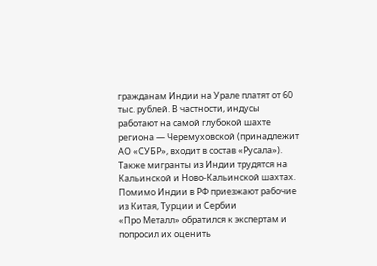гражданам Индии на Урале платят от 60 тыс. рублей. В частности, индусы работают на самой глубокой шахте региона — Черемуховской (принадлежит АО «СУБР», входит в состав «Русала»). Также мигранты из Индии трудятся на Кальинской и Ново-Кальинской шахтах.
Помимо Индии в РФ приезжают рабочие из Китая, Турции и Сербии
«Про Металл» обратился к экспертам и попросил их оценить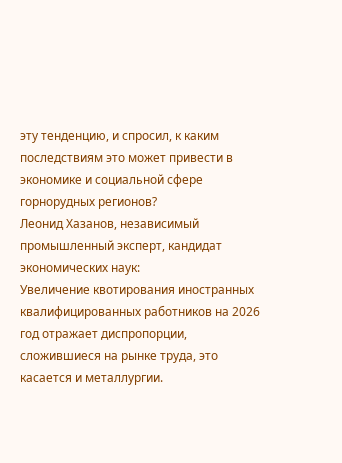эту тенденцию, и спросил, к каким последствиям это может привести в экономике и социальной сфере горнорудных регионов?
Леонид Хазанов, независимый промышленный эксперт, кандидат экономических наук:
Увеличение квотирования иностранных квалифицированных работников на 2026 год отражает диспропорции, сложившиеся на рынке труда, это касается и металлургии.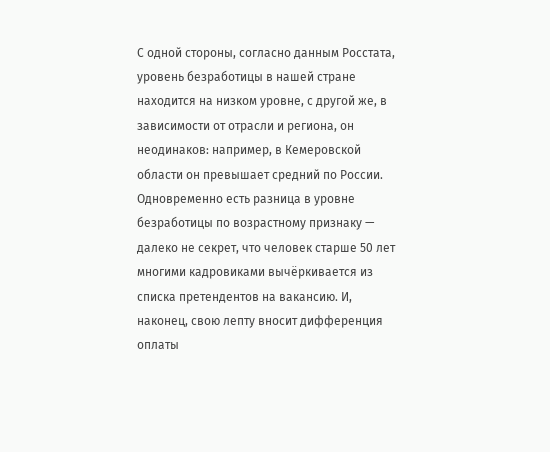С одной стороны, согласно данным Росстата, уровень безработицы в нашей стране находится на низком уровне, с другой же, в зависимости от отрасли и региона, он неодинаков: например, в Кемеровской области он превышает средний по России. Одновременно есть разница в уровне безработицы по возрастному признаку — далеко не секрет, что человек старше 50 лет многими кадровиками вычёркивается из списка претендентов на вакансию. И, наконец, свою лепту вносит дифференция оплаты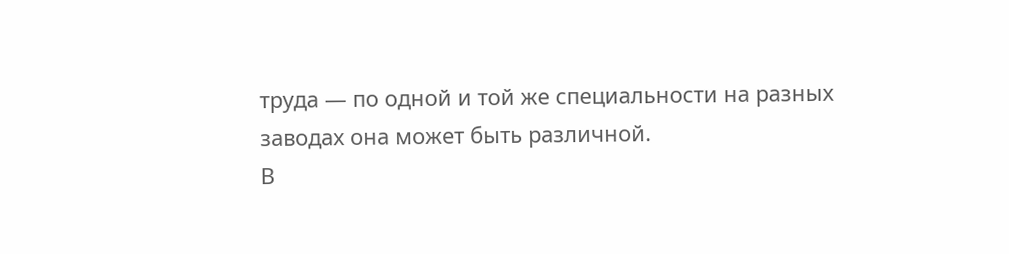труда — по одной и той же специальности на разных заводах она может быть различной.
В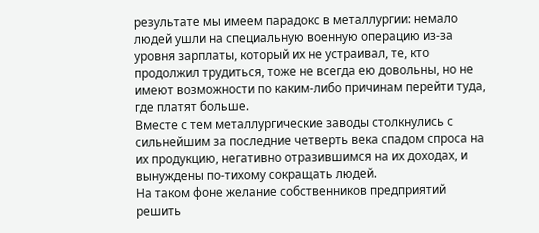результате мы имеем парадокс в металлургии: немало людей ушли на специальную военную операцию из-за уровня зарплаты, который их не устраивал, те, кто продолжил трудиться, тоже не всегда ею довольны, но не имеют возможности по каким-либо причинам перейти туда, где платят больше.
Вместе с тем металлургические заводы столкнулись с сильнейшим за последние четверть века спадом спроса на их продукцию, негативно отразившимся на их доходах, и вынуждены по-тихому сокращать людей.
На таком фоне желание собственников предприятий решить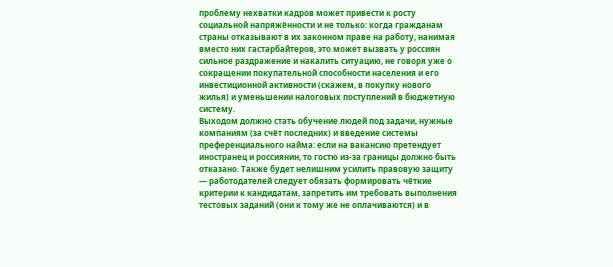проблему нехватки кадров может привести к росту социальной напряжённости и не только: когда гражданам страны отказывают в их законном праве на работу, нанимая вместо них гастарбайтеров, это может вызвать у россиян сильное раздражение и накалить ситуацию, не говоря уже о сокращении покупательной способности населения и его инвестиционной активности (скажем, в покупку нового жилья) и уменьшении налоговых поступлений в бюджетную систему.
Выходом должно стать обучение людей под задачи, нужные компаниям (за счёт последних) и введение системы преференциального найма: если на вакансию претендует иностранец и россиянин, то гостю из-за границы должно быть отказано. Также будет нелишним усилить правовую защиту — работодателей следует обязать формировать чёткие критерии к кандидатам, запретить им требовать выполнения тестовых заданий (они к тому же не оплачиваются) и в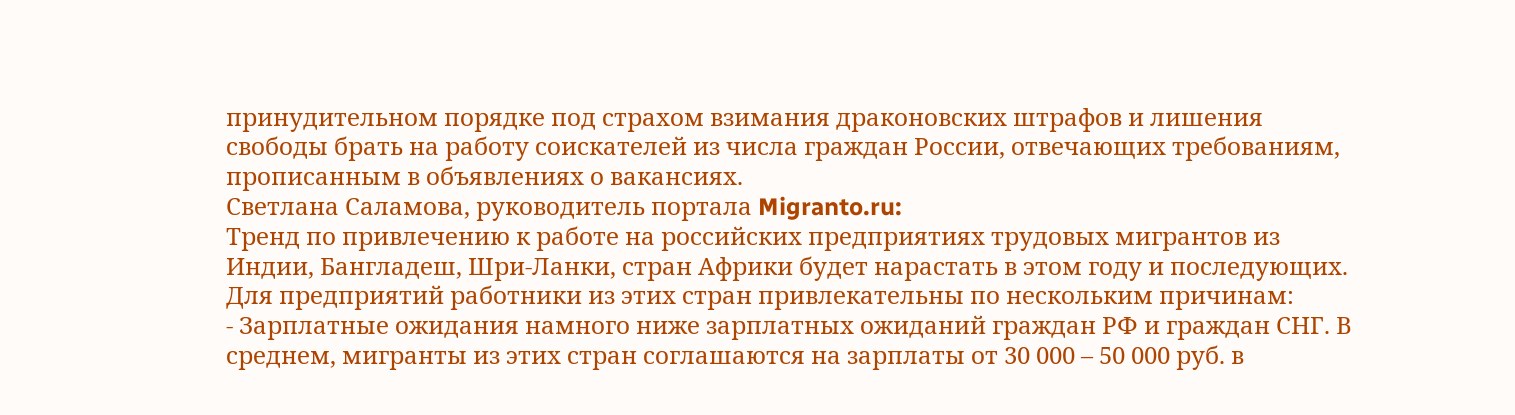принудительном порядке под страхом взимания драконовских штрафов и лишения свободы брать на работу соискателей из числа граждан России, отвечающих требованиям, прописанным в объявлениях о вакансиях.
Светлана Саламова, руководитель портала Migranto.ru:
Тренд по привлечению к работе на российских предприятиях трудовых мигрантов из Индии, Бангладеш, Шри-Ланки, стран Африки будет нарастать в этом году и последующих. Для предприятий работники из этих стран привлекательны по нескольким причинам:
- Зарплатные ожидания намного ниже зарплатных ожиданий граждан РФ и граждан СНГ. В среднем, мигранты из этих стран соглашаются на зарплаты от 30 000 – 50 000 руб. в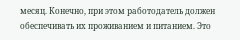месяц. Конечно, при этом работодатель должен обеспечивать их проживанием и питанием. Это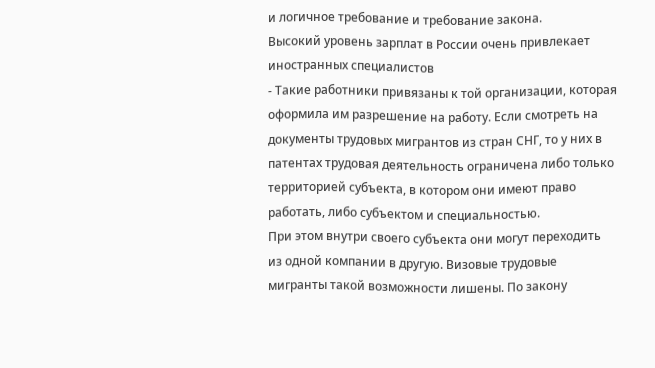и логичное требование и требование закона.
Высокий уровень зарплат в России очень привлекает иностранных специалистов
- Такие работники привязаны к той организации, которая оформила им разрешение на работу. Если смотреть на документы трудовых мигрантов из стран СНГ, то у них в патентах трудовая деятельность ограничена либо только территорией субъекта, в котором они имеют право работать, либо субъектом и специальностью.
При этом внутри своего субъекта они могут переходить из одной компании в другую. Визовые трудовые мигранты такой возможности лишены. По закону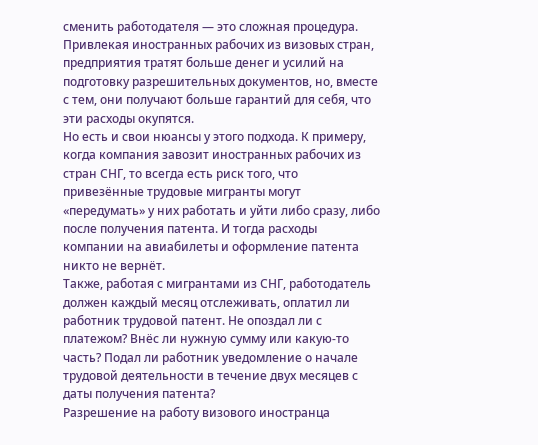сменить работодателя — это сложная процедура.
Привлекая иностранных рабочих из визовых стран, предприятия тратят больше денег и усилий на подготовку разрешительных документов, но, вместе с тем, они получают больше гарантий для себя, что эти расходы окупятся.
Но есть и свои нюансы у этого подхода. К примеру, когда компания завозит иностранных рабочих из стран СНГ, то всегда есть риск того, что привезённые трудовые мигранты могут «передумать» у них работать и уйти либо сразу, либо после получения патента. И тогда расходы компании на авиабилеты и оформление патента никто не вернёт.
Также, работая с мигрантами из СНГ, работодатель должен каждый месяц отслеживать, оплатил ли работник трудовой патент. Не опоздал ли с платежом? Внёс ли нужную сумму или какую-то часть? Подал ли работник уведомление о начале трудовой деятельности в течение двух месяцев с даты получения патента?
Разрешение на работу визового иностранца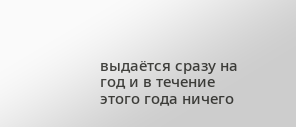выдаётся сразу на год и в течение этого года ничего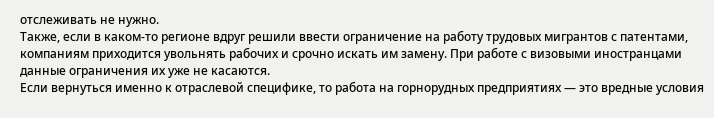отслеживать не нужно.
Также, если в каком-то регионе вдруг решили ввести ограничение на работу трудовых мигрантов с патентами, компаниям приходится увольнять рабочих и срочно искать им замену. При работе с визовыми иностранцами данные ограничения их уже не касаются.
Если вернуться именно к отраслевой специфике, то работа на горнорудных предприятиях — это вредные условия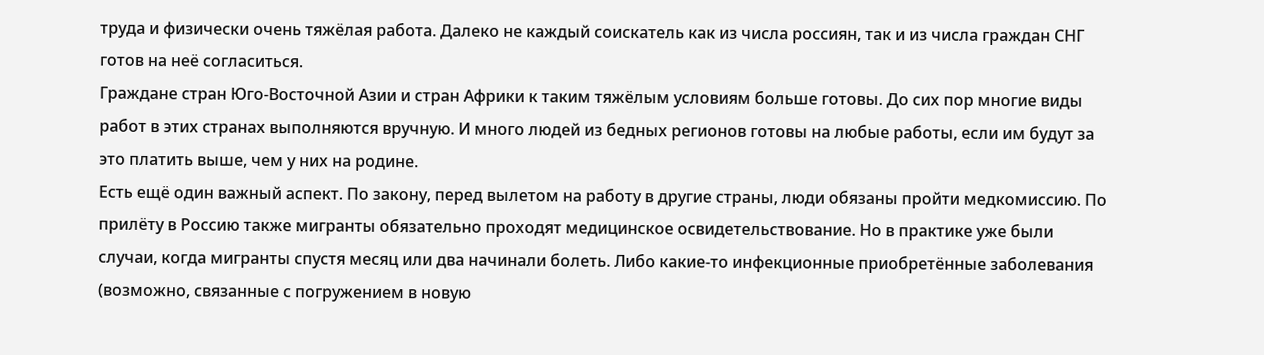труда и физически очень тяжёлая работа. Далеко не каждый соискатель как из числа россиян, так и из числа граждан СНГ готов на неё согласиться.
Граждане стран Юго-Восточной Азии и стран Африки к таким тяжёлым условиям больше готовы. До сих пор многие виды работ в этих странах выполняются вручную. И много людей из бедных регионов готовы на любые работы, если им будут за это платить выше, чем у них на родине.
Есть ещё один важный аспект. По закону, перед вылетом на работу в другие страны, люди обязаны пройти медкомиссию. По прилёту в Россию также мигранты обязательно проходят медицинское освидетельствование. Но в практике уже были случаи, когда мигранты спустя месяц или два начинали болеть. Либо какие-то инфекционные приобретённые заболевания (возможно, связанные с погружением в новую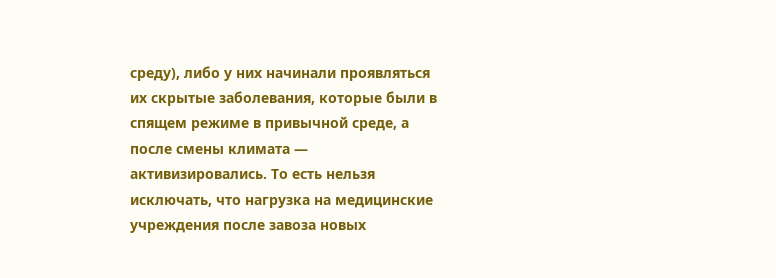среду), либо у них начинали проявляться их скрытые заболевания, которые были в спящем режиме в привычной среде, а после смены климата — активизировались. То есть нельзя исключать, что нагрузка на медицинские учреждения после завоза новых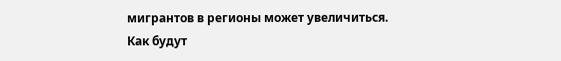мигрантов в регионы может увеличиться.
Как будут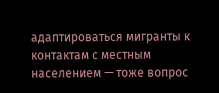адаптироваться мигранты к контактам с местным населением — тоже вопрос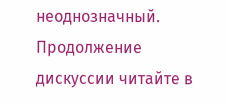неоднозначный.
Продолжение дискуссии читайте в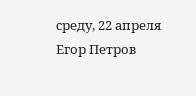среду, 22 апреля
Егор Петров